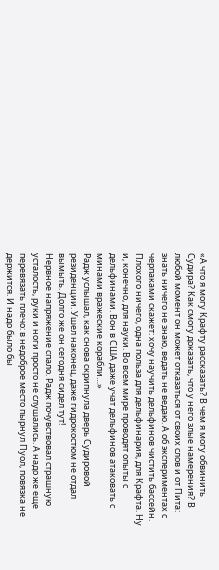«А что я могу Крафту рассказать? В чем я могу обвинить Судира? Как смогу доказать, что у него злые намерения? В любой момент он может отказаться от своих слов и от Пита: знать ничего не знаю, ведать не ведаю. А об экспериментах с черпаками скажет: хочу научить дельфинов чистить бассейн. Плохого ничего, одна польза для дельфинария, для Крафта. Ну и, конечно, для науки. Во всем мире проводят опыты с дельфинами. Вон в США даже учат дельфинов атаковать с минами вражеские корабли…»
Радж услышал, как снова скрипнула дверь Судировой резиденции. Ушел наконец, даже гидрокостюм не отдал вымыть. Долго же он сегодня сидел тут!
Нервное напряжение спало. Радж почувствовал страшную усталость, руки и ноги просто не слушались. А надо же еще перевязать плечо: в недоброе место пырнул Пуол, повязка не держится. И надо было бы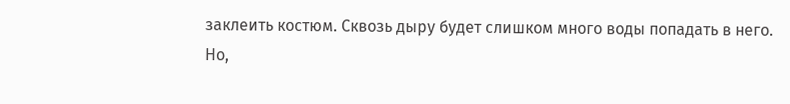заклеить костюм. Сквозь дыру будет слишком много воды попадать в него.
Но,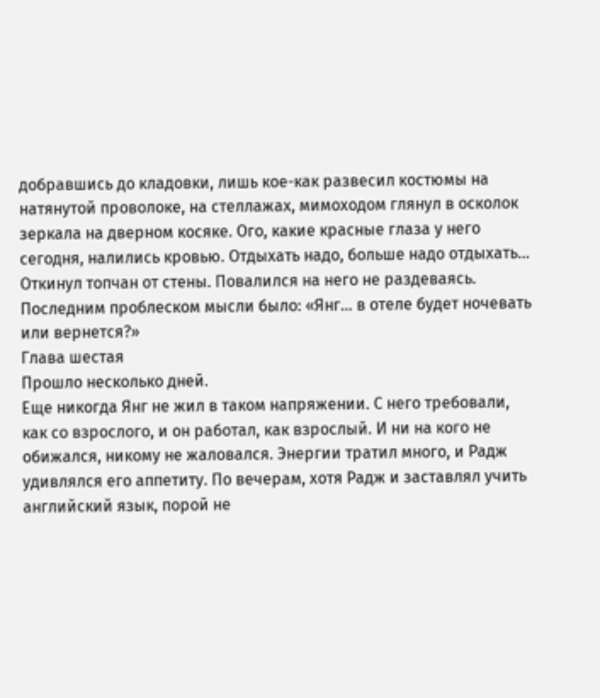добравшись до кладовки, лишь кое-как развесил костюмы на натянутой проволоке, на стеллажах, мимоходом глянул в осколок зеркала на дверном косяке. Ого, какие красные глаза у него сегодня, налились кровью. Отдыхать надо, больше надо отдыхать…
Откинул топчан от стены. Повалился на него не раздеваясь. Последним проблеском мысли было: «Янг… в отеле будет ночевать или вернется?»
Глава шестая
Прошло несколько дней.
Еще никогда Янг не жил в таком напряжении. С него требовали, как со взрослого, и он работал, как взрослый. И ни на кого не обижался, никому не жаловался. Энергии тратил много, и Радж удивлялся его аппетиту. По вечерам, хотя Радж и заставлял учить английский язык, порой не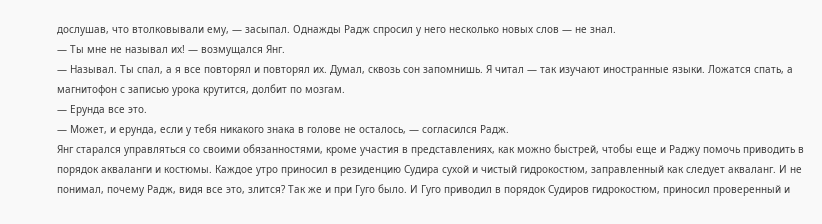дослушав, что втолковывали ему, — засыпал. Однажды Радж спросил у него несколько новых слов — не знал.
— Ты мне не называл их! — возмущался Янг.
— Называл. Ты спал, а я все повторял и повторял их. Думал, сквозь сон запомнишь. Я читал — так изучают иностранные языки. Ложатся спать, а магнитофон с записью урока крутится, долбит по мозгам.
— Ерунда все это.
— Может, и ерунда, если у тебя никакого знака в голове не осталось, — согласился Радж.
Янг старался управляться со своими обязанностями, кроме участия в представлениях, как можно быстрей, чтобы еще и Раджу помочь приводить в порядок акваланги и костюмы. Каждое утро приносил в резиденцию Судира сухой и чистый гидрокостюм, заправленный как следует акваланг. И не понимал, почему Радж, видя все это, злится? Так же и при Гуго было. И Гуго приводил в порядок Судиров гидрокостюм, приносил проверенный и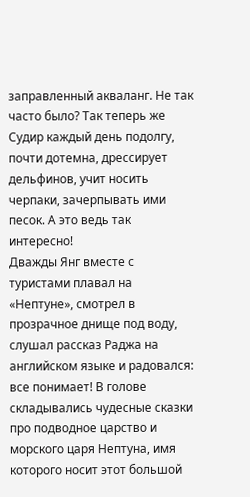заправленный акваланг. Не так часто было? Так теперь же Судир каждый день подолгу, почти дотемна, дрессирует дельфинов, учит носить черпаки, зачерпывать ими песок. А это ведь так интересно!
Дважды Янг вместе с туристами плавал на «Нептуне», смотрел в прозрачное днище под воду, слушал рассказ Раджа на английском языке и радовался: все понимает! В голове складывались чудесные сказки про подводное царство и морского царя Нептуна, имя которого носит этот большой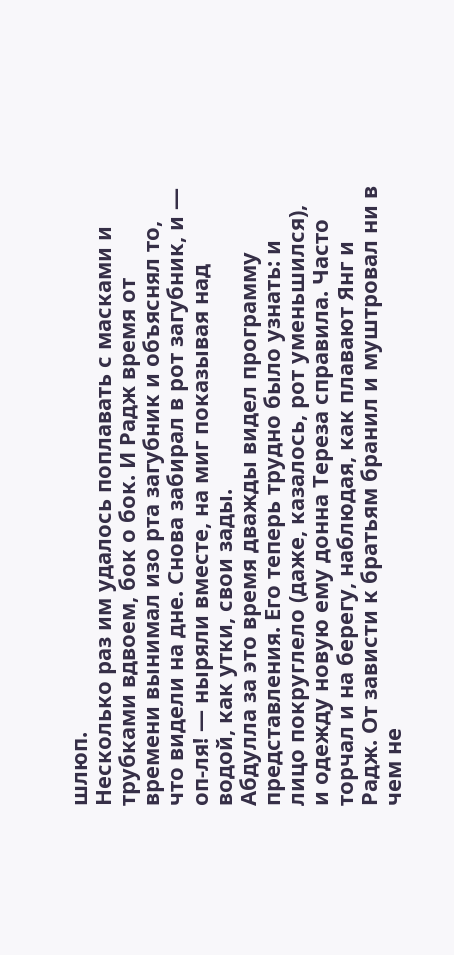шлюп.
Несколько раз им удалось поплавать с масками и трубками вдвоем, бок о бок. И Радж время от времени вынимал изо рта загубник и объяснял то, что видели на дне. Снова забирал в рот загубник, и — оп-ля! — ныряли вместе, на миг показывая над водой, как утки, свои зады.
Абдулла за это время дважды видел программу представления. Его теперь трудно было узнать: и лицо покруглело (даже, казалось, рот уменьшился), и одежду новую ему донна Тереза справила. Часто торчал и на берегу, наблюдая, как плавают Янг и Радж. От зависти к братьям бранил и муштровал ни в чем не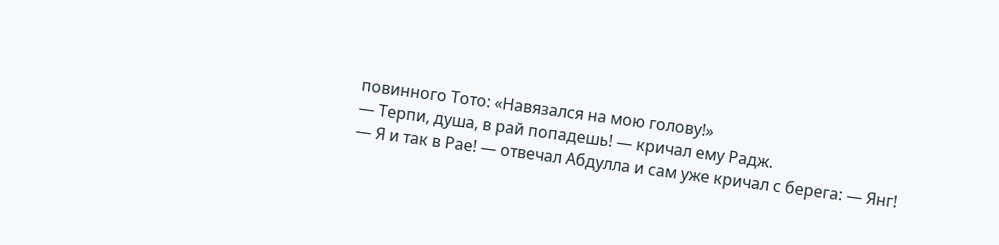повинного Тото: «Навязался на мою голову!»
— Терпи, душа, в рай попадешь! — кричал ему Радж.
— Я и так в Рае! — отвечал Абдулла и сам уже кричал с берега: — Янг!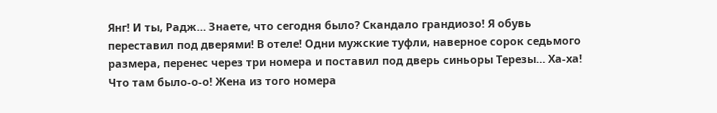Янг! И ты, Радж… Знаете, что сегодня было? Скандало грандиозо! Я обувь переставил под дверями! В отеле! Одни мужские туфли, наверное сорок седьмого размера, перенес через три номера и поставил под дверь синьоры Терезы… Ха-ха! Что там было-о-о! Жена из того номера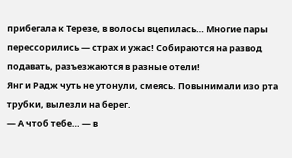прибегала к Терезе, в волосы вцепилась… Многие пары перессорились — страх и ужас! Собираются на развод подавать, разъезжаются в разные отели!
Янг и Радж чуть не утонули, смеясь. Повынимали изо рта трубки, вылезли на берег.
— А чтоб тебе… — в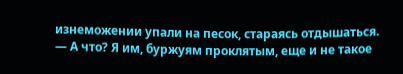изнеможении упали на песок, стараясь отдышаться.
— А что? Я им, буржуям проклятым, еще и не такое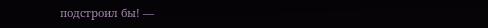подстроил бы! —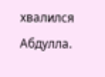хвалился Абдулла.